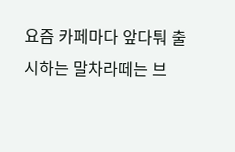요즘 카페마다 앞다퉈 출시하는 말차라떼는 브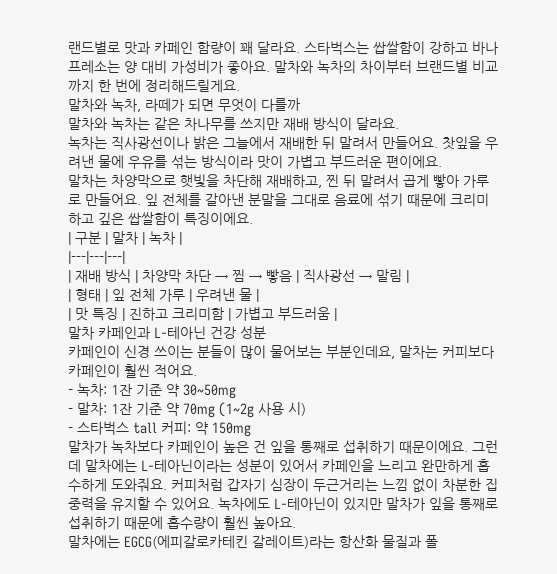랜드별로 맛과 카페인 함량이 꽤 달라요. 스타벅스는 쌉쌀함이 강하고 바나프레소는 양 대비 가성비가 좋아요. 말차와 녹차의 차이부터 브랜드별 비교까지 한 번에 정리해드릴게요.
말차와 녹차, 라떼가 되면 무엇이 다를까
말차와 녹차는 같은 차나무를 쓰지만 재배 방식이 달라요.
녹차는 직사광선이나 밝은 그늘에서 재배한 뒤 말려서 만들어요. 찻잎을 우려낸 물에 우유를 섞는 방식이라 맛이 가볍고 부드러운 편이에요.
말차는 차양막으로 햇빛을 차단해 재배하고, 찐 뒤 말려서 곱게 빻아 가루로 만들어요. 잎 전체를 갈아낸 분말을 그대로 음료에 섞기 때문에 크리미하고 깊은 쌉쌀함이 특징이에요.
| 구분 | 말차 | 녹차 |
|---|---|---|
| 재배 방식 | 차양막 차단 → 찜 → 빻음 | 직사광선 → 말림 |
| 형태 | 잎 전체 가루 | 우려낸 물 |
| 맛 특징 | 진하고 크리미함 | 가볍고 부드러움 |
말차 카페인과 L-테아닌 건강 성분
카페인이 신경 쓰이는 분들이 많이 물어보는 부분인데요, 말차는 커피보다 카페인이 훨씬 적어요.
- 녹차: 1잔 기준 약 30~50mg
- 말차: 1잔 기준 약 70mg (1~2g 사용 시)
- 스타벅스 tall 커피: 약 150mg
말차가 녹차보다 카페인이 높은 건 잎을 통째로 섭취하기 때문이에요. 그런데 말차에는 L-테아닌이라는 성분이 있어서 카페인을 느리고 완만하게 흡수하게 도와줘요. 커피처럼 갑자기 심장이 두근거리는 느낌 없이 차분한 집중력을 유지할 수 있어요. 녹차에도 L-테아닌이 있지만 말차가 잎을 통째로 섭취하기 때문에 흡수량이 훨씬 높아요.
말차에는 EGCG(에피갈로카테킨 갈레이트)라는 항산화 물질과 폴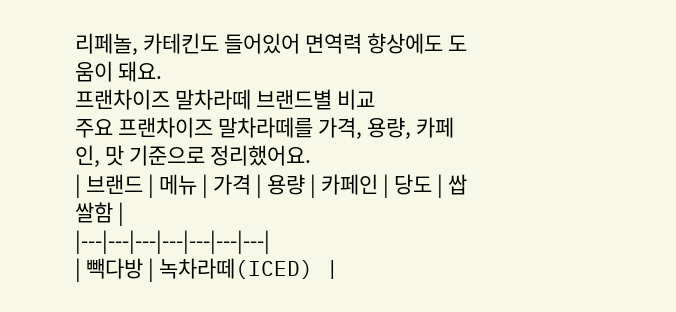리페놀, 카테킨도 들어있어 면역력 향상에도 도움이 돼요.
프랜차이즈 말차라떼 브랜드별 비교
주요 프랜차이즈 말차라떼를 가격, 용량, 카페인, 맛 기준으로 정리했어요.
| 브랜드 | 메뉴 | 가격 | 용량 | 카페인 | 당도 | 쌉쌀함 |
|---|---|---|---|---|---|---|
| 빽다방 | 녹차라떼(ICED) |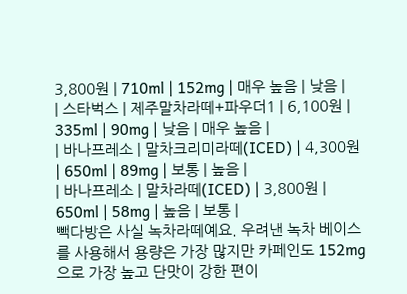3,800원 | 710ml | 152mg | 매우 높음 | 낮음 |
| 스타벅스 | 제주말차라떼+파우더1 | 6,100원 | 335ml | 90mg | 낮음 | 매우 높음 |
| 바나프레소 | 말차크리미라떼(ICED) | 4,300원 | 650ml | 89mg | 보통 | 높음 |
| 바나프레소 | 말차라떼(ICED) | 3,800원 | 650ml | 58mg | 높음 | 보통 |
빽다방은 사실 녹차라떼예요. 우려낸 녹차 베이스를 사용해서 용량은 가장 많지만 카페인도 152mg으로 가장 높고 단맛이 강한 편이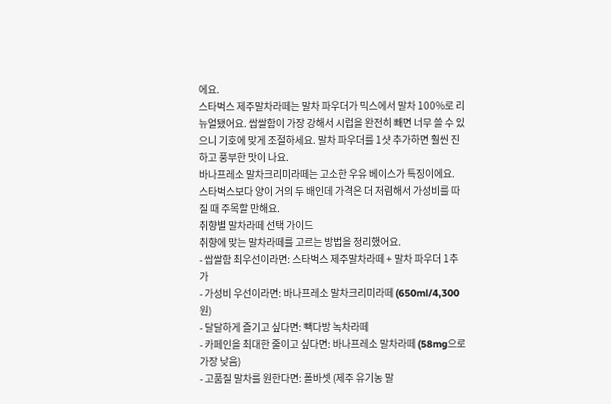에요.
스타벅스 제주말차라떼는 말차 파우더가 믹스에서 말차 100%로 리뉴얼됐어요. 쌉쌀함이 가장 강해서 시럽을 완전히 빼면 너무 쓸 수 있으니 기호에 맞게 조절하세요. 말차 파우더를 1샷 추가하면 훨씬 진하고 풍부한 맛이 나요.
바나프레소 말차크리미라떼는 고소한 우유 베이스가 특징이에요. 스타벅스보다 양이 거의 두 배인데 가격은 더 저렴해서 가성비를 따질 때 주목할 만해요.
취향별 말차라떼 선택 가이드
취향에 맞는 말차라떼를 고르는 방법을 정리했어요.
- 쌉쌀함 최우선이라면: 스타벅스 제주말차라떼 + 말차 파우더 1추가
- 가성비 우선이라면: 바나프레소 말차크리미라떼 (650ml/4,300원)
- 달달하게 즐기고 싶다면: 빽다방 녹차라떼
- 카페인을 최대한 줄이고 싶다면: 바나프레소 말차라떼 (58mg으로 가장 낮음)
- 고품질 말차를 원한다면: 폴바셋 (제주 유기농 말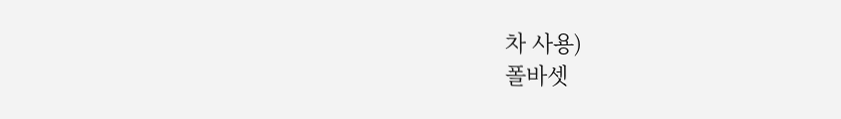차 사용)
폴바셋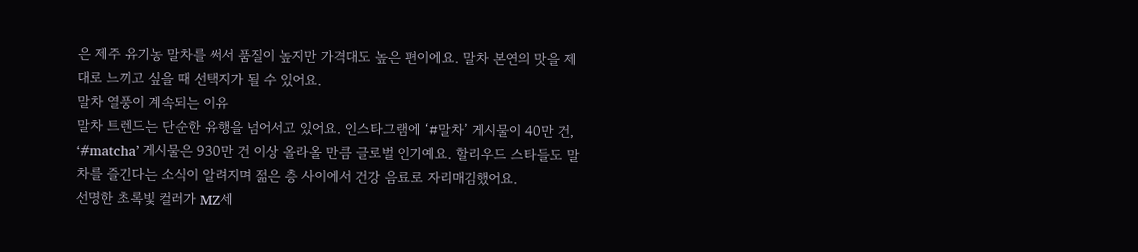은 제주 유기농 말차를 써서 품질이 높지만 가격대도 높은 편이에요. 말차 본연의 맛을 제대로 느끼고 싶을 때 선택지가 될 수 있어요.
말차 열풍이 계속되는 이유
말차 트렌드는 단순한 유행을 넘어서고 있어요. 인스타그램에 ‘#말차’ 게시물이 40만 건, ‘#matcha’ 게시물은 930만 건 이상 올라올 만큼 글로벌 인기예요. 할리우드 스타들도 말차를 즐긴다는 소식이 알려지며 젊은 층 사이에서 건강 음료로 자리매김했어요.
선명한 초록빛 컬러가 MZ세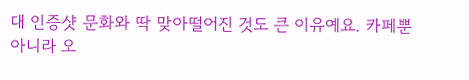대 인증샷 문화와 딱 맞아떨어진 것도 큰 이유예요. 카페뿐 아니라 오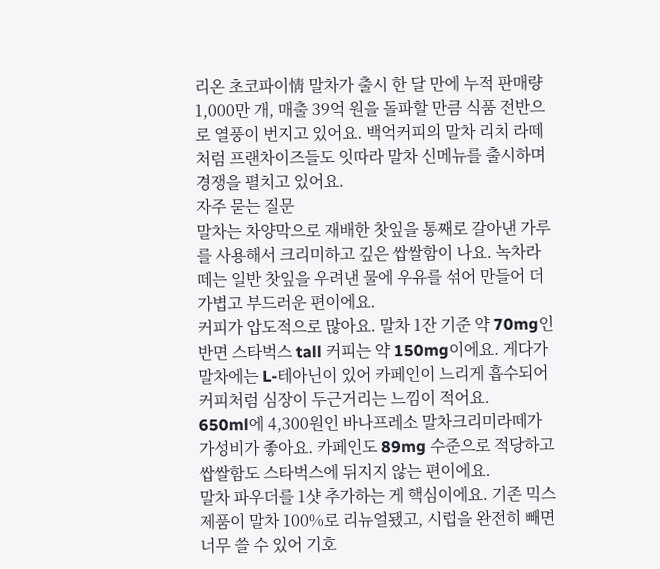리온 초코파이情 말차가 출시 한 달 만에 누적 판매량 1,000만 개, 매출 39억 원을 돌파할 만큼 식품 전반으로 열풍이 번지고 있어요. 백억커피의 말차 리치 라떼처럼 프랜차이즈들도 잇따라 말차 신메뉴를 출시하며 경쟁을 펼치고 있어요.
자주 묻는 질문
말차는 차양막으로 재배한 찻잎을 통째로 갈아낸 가루를 사용해서 크리미하고 깊은 쌉쌀함이 나요. 녹차라떼는 일반 찻잎을 우려낸 물에 우유를 섞어 만들어 더 가볍고 부드러운 편이에요.
커피가 압도적으로 많아요. 말차 1잔 기준 약 70mg인 반면 스타벅스 tall 커피는 약 150mg이에요. 게다가 말차에는 L-테아닌이 있어 카페인이 느리게 흡수되어 커피처럼 심장이 두근거리는 느낌이 적어요.
650ml에 4,300원인 바나프레소 말차크리미라떼가 가성비가 좋아요. 카페인도 89mg 수준으로 적당하고 쌉쌀함도 스타벅스에 뒤지지 않는 편이에요.
말차 파우더를 1샷 추가하는 게 핵심이에요. 기존 믹스 제품이 말차 100%로 리뉴얼됐고, 시럽을 완전히 빼면 너무 쓸 수 있어 기호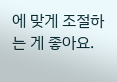에 맞게 조절하는 게 좋아요.